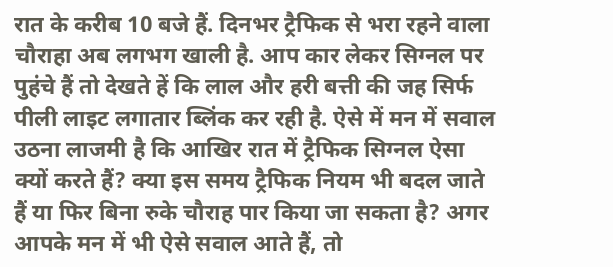रात के करीब 10 बजे हैं. दिनभर ट्रैफिक से भरा रहने वाला चौराहा अब लगभग खाली है. आप कार लेकर सिग्नल पर पुहंचे हैं तो देखते हें कि लाल और हरी बत्ती की जह सिर्फ पीली लाइट लगातार ब्लिंक कर रही है. ऐसे में मन में सवाल उठना लाजमी है कि आखिर रात में ट्रैफिक सिग्नल ऐसा क्यों करते हैं? क्या इस समय ट्रैफिक नियम भी बदल जाते हैं या फिर बिना रुके चौराह पार किया जा सकता है? अगर आपके मन में भी ऐसे सवाल आते हैं, तो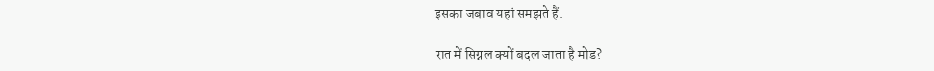इसका जबाव यहां समझते हैं.

रात में सिग्नल क्यों बदल जाता है मोड?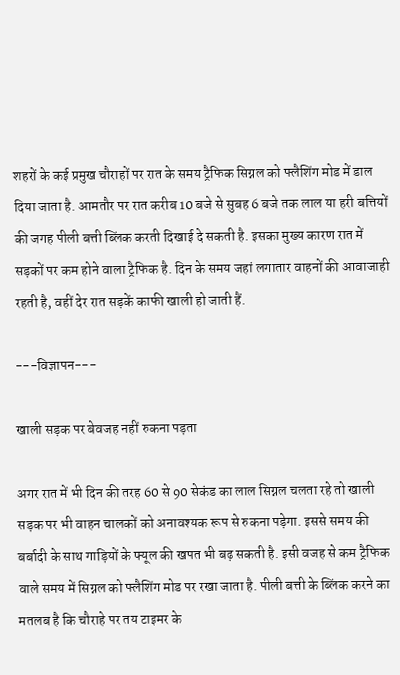शहरों के कई प्रमुख चौराहों पर रात के समय ट्रैफिक सिग्नल को फ्लैशिंग मोड में डाल दिया जाता है. आमतौर पर रात करीब 10 बजे से सुबह 6 बजे तक लाल या हरी बत्तियों की जगह पीली बत्ती ब्लिंक करती दिखाई दे सकती है. इसका मुख्य कारण रात में सड़कों पर कम होने वाला ट्रैफिक है. दिन के समय जहां लगातार वाहनों की आवाजाही रहती है, वहीं देर रात सड़कें काफी खाली हो जाती हैं.

---विज्ञापन---

खाली सड़क पर बेवजह नहीं रुकना पड़ता

अगर रात में भी दिन की तरह 60 से 90 सेकंड का लाल सिग्नल चलता रहे तो खाली सड़क पर भी वाहन चालकों को अनावश्यक रूप से रुकना पड़ेगा. इससे समय की बर्बादी के साथ गाड़ियों के फ्यूल की खपत भी बढ़ सकती है. इसी वजह से कम ट्रैफिक वाले समय में सिग्नल को फ्लैशिंग मोड पर रखा जाता है. पीली बत्ती के ब्लिंक करने का मतलब है कि चौराहे पर तय टाइमर के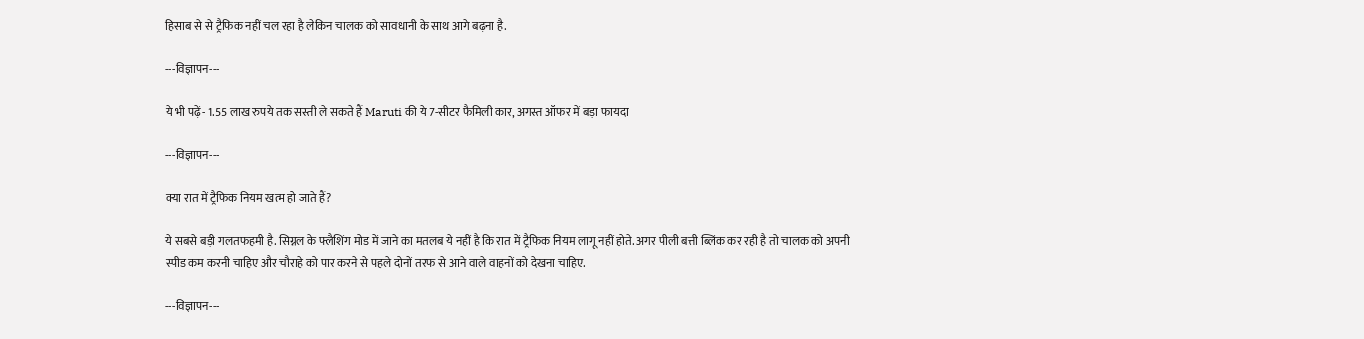हिसाब से से ट्रैफिक नहीं चल रहा है लेकिन चालक को सावधानी के साथ आगे बढ़ना है.

---विज्ञापन---

ये भी पढ़ें- 1.55 लाख रुपये तक सस्ती ले सकते हैं Maruti की ये 7-सीटर फैमिली कार, अगस्त ऑफर में बड़ा फायदा

---विज्ञापन---

क्या रात में ट्रैफिक नियम खत्म हो जाते हैं?

ये सबसे बड़ी गलतफहमी है. सिग्नल के फ्लैशिंग मोड में जाने का मतलब ये नहीं है कि रात में ट्रैफिक नियम लागू नहीं होते. अगर पीली बत्ती ब्लिंक कर रही है तो चालक को अपनी स्पीड कम करनी चाहिए और चौराहे को पार करने से पहले दोनों तरफ से आने वाले वाहनों को देखना चाहिए.

---विज्ञापन---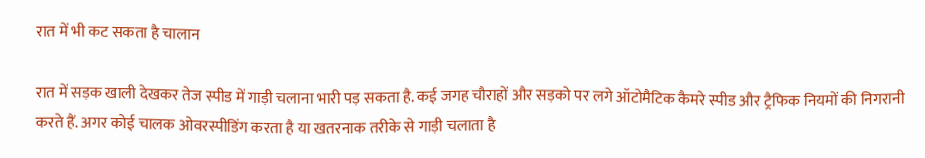रात में भी कट सकता है चालान

रात में सड़क खाली देखकर तेज स्पीड में गाड़ी चलाना भारी पड़ सकता है. कई जगह चौराहों और सड़को पर लगे ऑटोमैटिक कैमरे स्पीड और ट्रैफिक नियमों की निगरानी करते हैं. अगर कोई चालक ओवरस्पीडिंग करता है या खतरनाक तरीके से गाड़ी चलाता है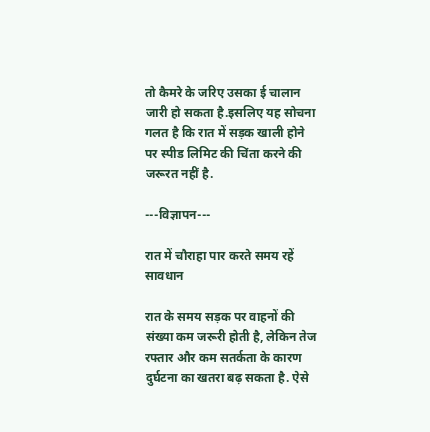तो कैमरे के जरिए उसका ई चालान जारी हो सकता है.इसलिए यह सोचना गलत है कि रात में सड़क खाली होने पर स्पीड लिमिट की चिंता करने की जरूरत नहीं है.

---विज्ञापन---

रात में चौराहा पार करते समय रहें सावधान

रात के समय सड़क पर वाहनों की संख्या कम जरूरी होती है, लेकिन तेज रफ्तार और कम सतर्कता के कारण दुर्घटना का खतरा बढ़ सकता है. ऐसे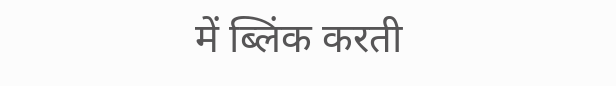में ब्लिंक करती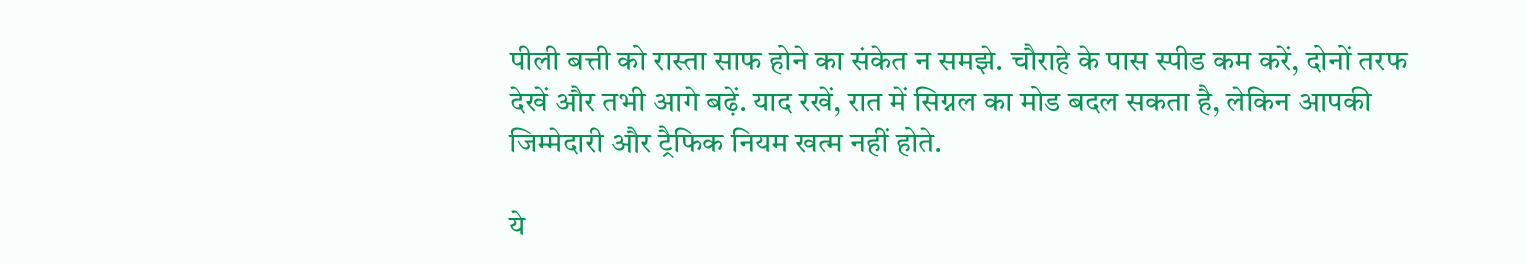पीली बत्ती को रास्ता साफ होने का संकेत न समझे. चौराहे के पास स्पीड कम करें, दोनों तरफ देखें और तभी आगे बढ़ें. याद रखें, रात में सिग्नल का मोड बदल सकता है, लेकिन आपकी जिम्मेदारी और ट्रैफिक नियम खत्म नहीं होते.

ये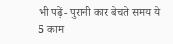भी पढ़ें- पुरानी कार बेचते समय ये 5 काम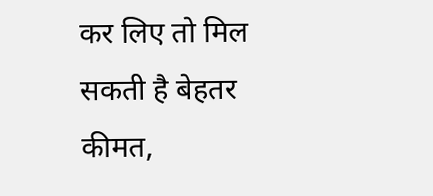कर लिए तो मिल सकती है बेहतर कीमत,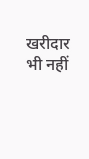खरीदार भी नहीं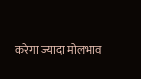करेगा ज्यादा मोलभाव